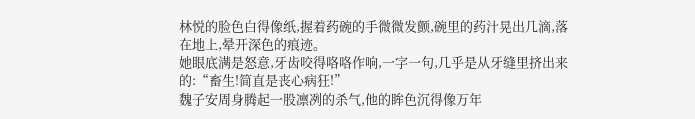林悦的脸色白得像纸,握着药碗的手微微发颤,碗里的药汁晃出几滴,落在地上,晕开深色的痕迹。
她眼底满是怒意,牙齿咬得咯咯作响,一字一句,几乎是从牙缝里挤出来的:“畜生!简直是丧心病狂!”
魏子安周身腾起一股凛冽的杀气,他的眸色沉得像万年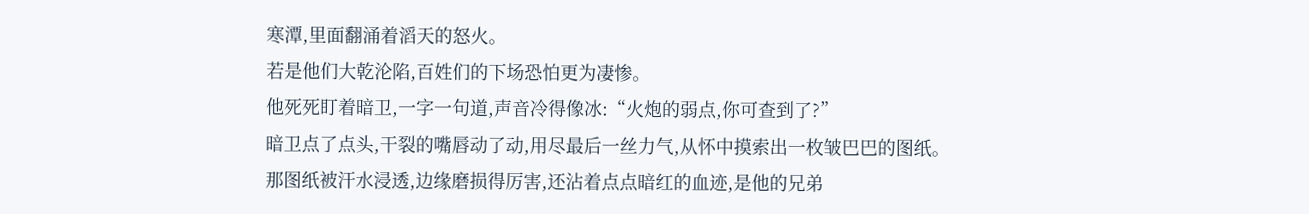寒潭,里面翻涌着滔天的怒火。
若是他们大乾沦陷,百姓们的下场恐怕更为凄惨。
他死死盯着暗卫,一字一句道,声音冷得像冰:“火炮的弱点,你可查到了?”
暗卫点了点头,干裂的嘴唇动了动,用尽最后一丝力气,从怀中摸索出一枚皱巴巴的图纸。
那图纸被汗水浸透,边缘磨损得厉害,还沾着点点暗红的血迹,是他的兄弟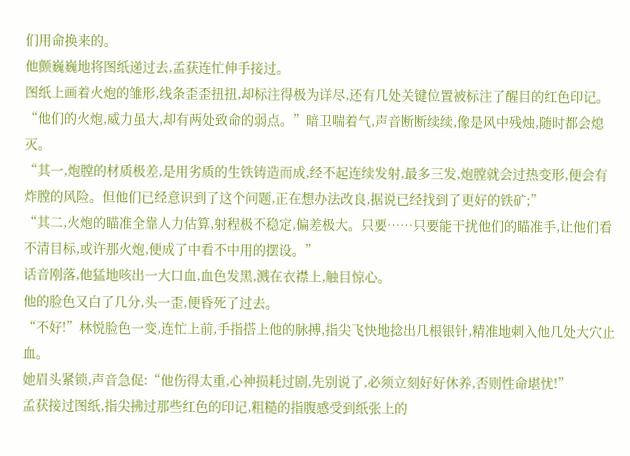们用命换来的。
他颤巍巍地将图纸递过去,孟获连忙伸手接过。
图纸上画着火炮的雏形,线条歪歪扭扭,却标注得极为详尽,还有几处关键位置被标注了醒目的红色印记。
“他们的火炮,威力虽大,却有两处致命的弱点。”暗卫喘着气,声音断断续续,像是风中残烛,随时都会熄灭。
“其一,炮膛的材质极差,是用劣质的生铁铸造而成,经不起连续发射,最多三发,炮膛就会过热变形,便会有炸膛的风险。但他们已经意识到了这个问题,正在想办法改良,据说已经找到了更好的铁矿;”
“其二,火炮的瞄准全靠人力估算,射程极不稳定,偏差极大。只要……只要能干扰他们的瞄准手,让他们看不清目标,或许那火炮,便成了中看不中用的摆设。”
话音刚落,他猛地咳出一大口血,血色发黑,溅在衣襟上,触目惊心。
他的脸色又白了几分,头一歪,便昏死了过去。
“不好!”林悦脸色一变,连忙上前,手指搭上他的脉搏,指尖飞快地捻出几根银针,精准地刺入他几处大穴止血。
她眉头紧锁,声音急促:“他伤得太重,心神损耗过剧,先别说了,必须立刻好好休养,否则性命堪忧!”
孟获接过图纸,指尖拂过那些红色的印记,粗糙的指腹感受到纸张上的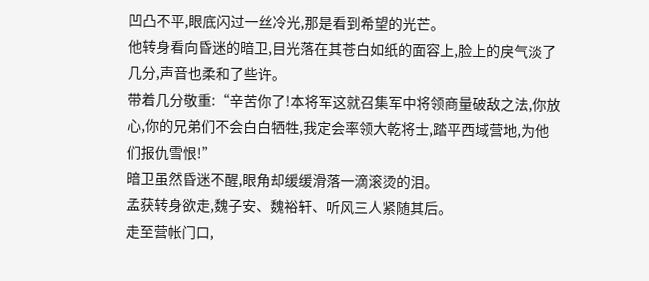凹凸不平,眼底闪过一丝冷光,那是看到希望的光芒。
他转身看向昏迷的暗卫,目光落在其苍白如纸的面容上,脸上的戾气淡了几分,声音也柔和了些许。
带着几分敬重:“辛苦你了!本将军这就召集军中将领商量破敌之法,你放心,你的兄弟们不会白白牺牲,我定会率领大乾将士,踏平西域营地,为他们报仇雪恨!”
暗卫虽然昏迷不醒,眼角却缓缓滑落一滴滚烫的泪。
孟获转身欲走,魏子安、魏裕轩、听风三人紧随其后。
走至营帐门口,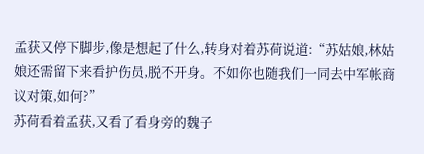孟获又停下脚步,像是想起了什么,转身对着苏荷说道:“苏姑娘,林姑娘还需留下来看护伤员,脱不开身。不如你也随我们一同去中军帐商议对策,如何?”
苏荷看着孟获,又看了看身旁的魏子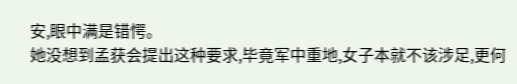安,眼中满是错愕。
她没想到孟获会提出这种要求,毕竟军中重地,女子本就不该涉足,更何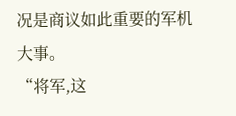况是商议如此重要的军机大事。
“将军,这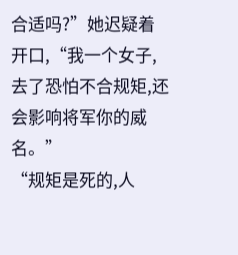合适吗?”她迟疑着开口,“我一个女子,去了恐怕不合规矩,还会影响将军你的威名。”
“规矩是死的,人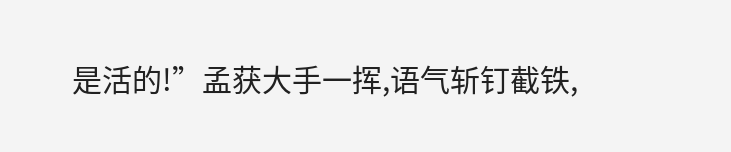是活的!”孟获大手一挥,语气斩钉截铁,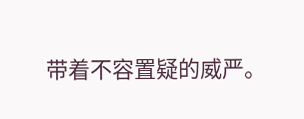带着不容置疑的威严。